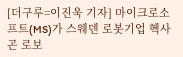[더구루=이진욱 기자] 마이크로소프트(MS)가 스웨덴 로봇기업 헥사곤 로보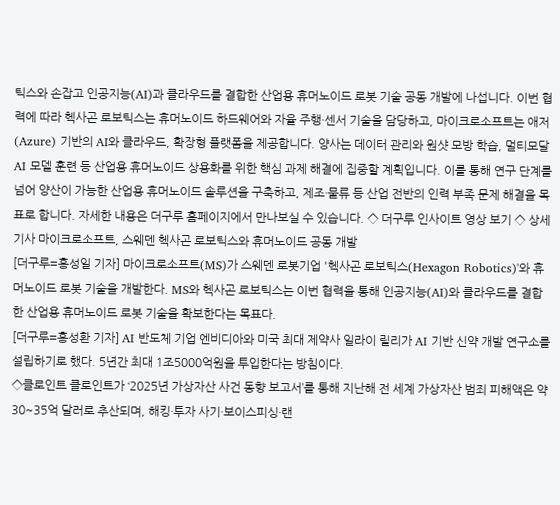틱스와 손잡고 인공지능(AI)과 클라우드를 결합한 산업용 휴머노이드 로봇 기술 공동 개발에 나섭니다. 이번 협력에 따라 헥사곤 로보틱스는 휴머노이드 하드웨어와 자율 주행·센서 기술을 담당하고, 마이크로소프트는 애저(Azure) 기반의 AI와 클라우드, 확장형 플랫폼을 제공합니다. 양사는 데이터 관리와 원샷 모방 학습, 멀티모달 AI 모델 훈련 등 산업용 휴머노이드 상용화를 위한 핵심 과제 해결에 집중할 계획입니다. 이를 통해 연구 단계를 넘어 양산이 가능한 산업용 휴머노이드 솔루션을 구축하고, 제조·물류 등 산업 전반의 인력 부족 문제 해결을 목표로 합니다. 자세한 내용은 더구루 홈페이지에서 만나보실 수 있습니다. ◇ 더구루 인사이트 영상 보기 ◇ 상세 기사 마이크로소프트, 스웨덴 헥사곤 로보틱스와 휴머노이드 공동 개발
[더구루=홍성일 기자] 마이크로소프트(MS)가 스웨덴 로봇기업 '헥사곤 로보틱스(Hexagon Robotics)'와 휴머노이드 로봇 기술을 개발한다. MS와 헥사곤 로보틱스는 이번 협력을 통해 인공지능(AI)와 클라우드를 결합한 산업용 휴머노이드 로봇 기술을 확보한다는 목표다.
[더구루=홍성환 기자] AI 반도체 기업 엔비디아와 미국 최대 제약사 일라이 릴리가 AI 기반 신약 개발 연구소를 설립하기로 했다. 5년간 최대 1조5000억원을 투입한다는 방침이다.
◇클로인트 클로인트가 ‘2025년 가상자산 사건 동향 보고서’를 통해 지난해 전 세계 가상자산 범죄 피해액은 약 30~35억 달러로 추산되며, 해킹·투자 사기·보이스피싱·랜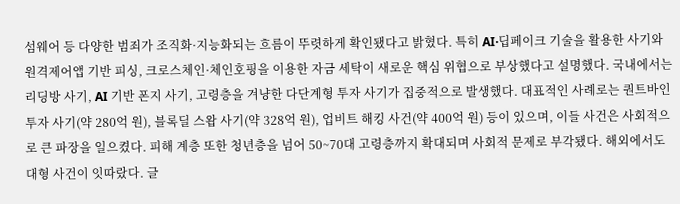섬웨어 등 다양한 범죄가 조직화·지능화되는 흐름이 뚜렷하게 확인됐다고 밝혔다. 특히 AI·딥페이크 기술을 활용한 사기와 원격제어앱 기반 피싱, 크로스체인·체인호핑을 이용한 자금 세탁이 새로운 핵심 위협으로 부상했다고 설명했다. 국내에서는 리딩방 사기, AI 기반 폰지 사기, 고령층을 겨냥한 다단계형 투자 사기가 집중적으로 발생했다. 대표적인 사례로는 퀀트바인 투자 사기(약 280억 원), 블록딜 스왑 사기(약 328억 원), 업비트 해킹 사건(약 400억 원) 등이 있으며, 이들 사건은 사회적으로 큰 파장을 일으켰다. 피해 계층 또한 청년층을 넘어 50~70대 고령층까지 확대되며 사회적 문제로 부각됐다. 해외에서도 대형 사건이 잇따랐다. 글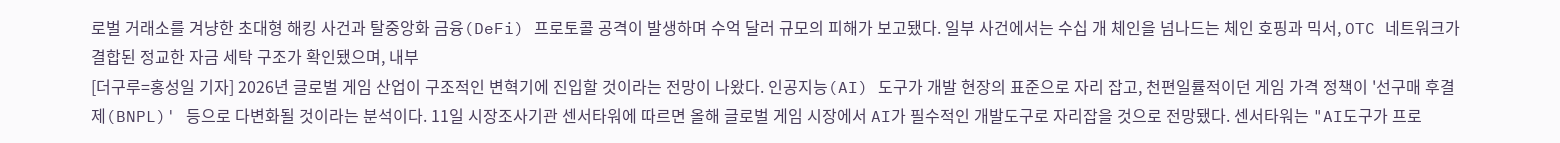로벌 거래소를 겨냥한 초대형 해킹 사건과 탈중앙화 금융(DeFi) 프로토콜 공격이 발생하며 수억 달러 규모의 피해가 보고됐다. 일부 사건에서는 수십 개 체인을 넘나드는 체인 호핑과 믹서, OTC 네트워크가 결합된 정교한 자금 세탁 구조가 확인됐으며, 내부
[더구루=홍성일 기자] 2026년 글로벌 게임 산업이 구조적인 변혁기에 진입할 것이라는 전망이 나왔다. 인공지능(AI) 도구가 개발 현장의 표준으로 자리 잡고, 천편일률적이던 게임 가격 정책이 '선구매 후결제(BNPL)' 등으로 다변화될 것이라는 분석이다. 11일 시장조사기관 센서타워에 따르면 올해 글로벌 게임 시장에서 AI가 필수적인 개발도구로 자리잡을 것으로 전망됐다. 센서타워는 "AI도구가 프로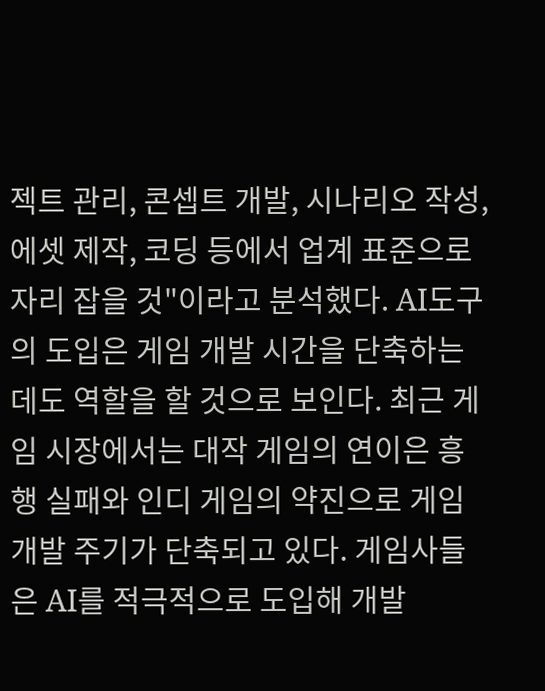젝트 관리, 콘셉트 개발, 시나리오 작성, 에셋 제작, 코딩 등에서 업계 표준으로 자리 잡을 것"이라고 분석했다. AI도구의 도입은 게임 개발 시간을 단축하는데도 역할을 할 것으로 보인다. 최근 게임 시장에서는 대작 게임의 연이은 흥행 실패와 인디 게임의 약진으로 게임 개발 주기가 단축되고 있다. 게임사들은 AI를 적극적으로 도입해 개발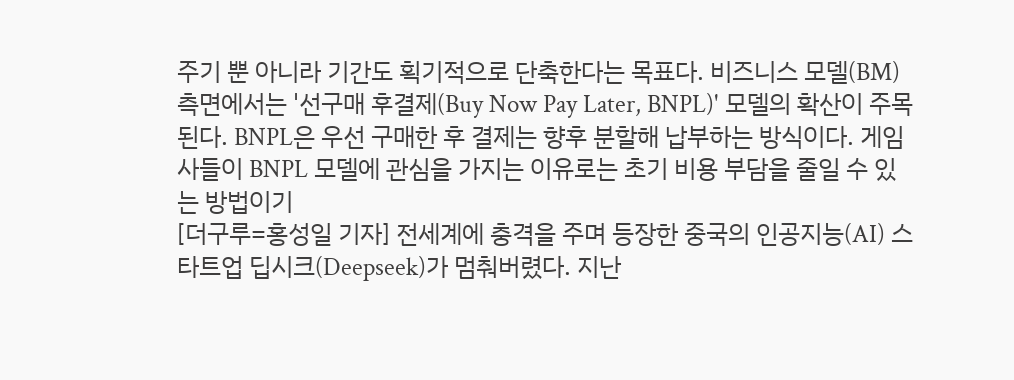주기 뿐 아니라 기간도 획기적으로 단축한다는 목표다. 비즈니스 모델(BM) 측면에서는 '선구매 후결제(Buy Now Pay Later, BNPL)' 모델의 확산이 주목된다. BNPL은 우선 구매한 후 결제는 향후 분할해 납부하는 방식이다. 게임사들이 BNPL 모델에 관심을 가지는 이유로는 초기 비용 부담을 줄일 수 있는 방법이기
[더구루=홍성일 기자] 전세계에 충격을 주며 등장한 중국의 인공지능(AI) 스타트업 딥시크(Deepseek)가 멈춰버렸다. 지난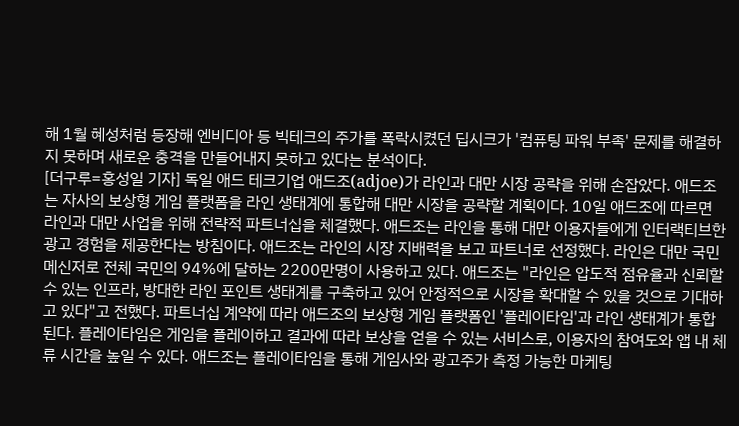해 1월 혜성처럼 등장해 엔비디아 등 빅테크의 주가를 폭락시켰던 딥시크가 '컴퓨팅 파워 부족' 문제를 해결하지 못하며 새로운 충격을 만들어내지 못하고 있다는 분석이다.
[더구루=홍성일 기자] 독일 애드 테크기업 애드조(adjoe)가 라인과 대만 시장 공략을 위해 손잡았다. 애드조는 자사의 보상형 게임 플랫폼을 라인 생태계에 통합해 대만 시장을 공략할 계획이다. 10일 애드조에 따르면 라인과 대만 사업을 위해 전략적 파트너십을 체결했다. 애드조는 라인을 통해 대만 이용자들에게 인터랙티브한 광고 경험을 제공한다는 방침이다. 애드조는 라인의 시장 지배력을 보고 파트너로 선정했다. 라인은 대만 국민 메신저로 전체 국민의 94%에 달하는 2200만명이 사용하고 있다. 애드조는 "라인은 압도적 점유율과 신뢰할 수 있는 인프라, 방대한 라인 포인트 생태계를 구축하고 있어 안정적으로 시장을 확대할 수 있을 것으로 기대하고 있다"고 전했다. 파트너십 계약에 따라 애드조의 보상형 게임 플랫폼인 '플레이타임'과 라인 생태계가 통합된다. 플레이타임은 게임을 플레이하고 결과에 따라 보상을 얻을 수 있는 서비스로, 이용자의 참여도와 앱 내 체류 시간을 높일 수 있다. 애드조는 플레이타임을 통해 게임사와 광고주가 측정 가능한 마케팅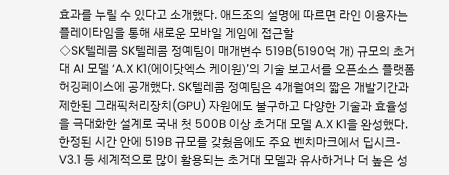효과를 누릴 수 있다고 소개했다. 애드조의 설명에 따르면 라인 이용자는 플레이타임을 통해 새로운 모바일 게임에 접근할
◇SK텔레콤 SK텔레콤 정예팀이 매개변수 519B(5190억 개) 규모의 초거대 AI 모델 ‘A.X K1(에이닷엑스 케이원)’의 기술 보고서를 오픈소스 플랫폼 허깅페이스에 공개했다. SK텔레콤 정예팀은 4개월여의 짧은 개발기간과 제한된 그래픽처리장치(GPU) 자원에도 불구하고 다양한 기술과 효율성을 극대화한 설계로 국내 첫 500B 이상 초거대 모델 A.X K1을 완성했다. 한정된 시간 안에 519B 규모를 갖췄음에도 주요 벤치마크에서 딥시크-V3.1 등 세계적으로 많이 활용되는 초거대 모델과 유사하거나 더 높은 성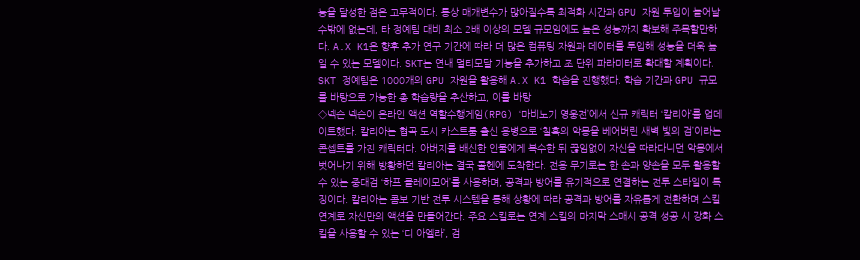능을 달성한 점은 고무적이다. 통상 매개변수가 많아질수록 최적화 시간과 GPU 자원 투입이 늘어날 수밖에 없는데, 타 정예팀 대비 최소 2배 이상의 모델 규모임에도 높은 성능까지 확보해 주목할만하다. A.X K1은 향후 추가 연구 기간에 따라 더 많은 컴퓨팅 자원과 데이터를 투입해 성능을 더욱 높일 수 있는 모델이다. SKT는 연내 멀티모달 기능을 추가하고 조 단위 파라미터로 확대할 계획이다. SKT 정예팀은 1000개의 GPU 자원을 활용해 A.X K1 학습을 진행했다. 학습 기간과 GPU 규모를 바탕으로 가능한 총 학습량을 추산하고, 이를 바탕
◇넥슨 넥슨이 온라인 액션 역할수행게임(RPG) ‘마비노기 영웅전’에서 신규 캐릭터 ‘칼리아’를 업데이트했다. 칼리아는 협곡 도시 카스트룸 출신 용병으로 ‘칠흑의 악몽을 베어버린 새벽 빛의 검’이라는 콘셉트를 가진 캐릭터다. 아버지를 배신한 인물에게 복수한 뒤 끊임없이 자신을 따라다니던 악몽에서 벗어나기 위해 방황하던 칼리아는 결국 콜헨에 도착한다. 전용 무기로는 한 손과 양손을 모두 활용할 수 있는 중대검 ‘하프 클레이모어’를 사용하며, 공격과 방어를 유기적으로 연결하는 전투 스타일이 특징이다. 칼리아는 콤보 기반 전투 시스템을 통해 상황에 따라 공격과 방어를 자유롭게 전환하며 스킬 연계로 자신만의 액션을 만들어간다. 주요 스킬로는 연계 스킬의 마지막 스매시 공격 성공 시 강화 스킬을 사용할 수 있는 ‘디 아엘라’, 검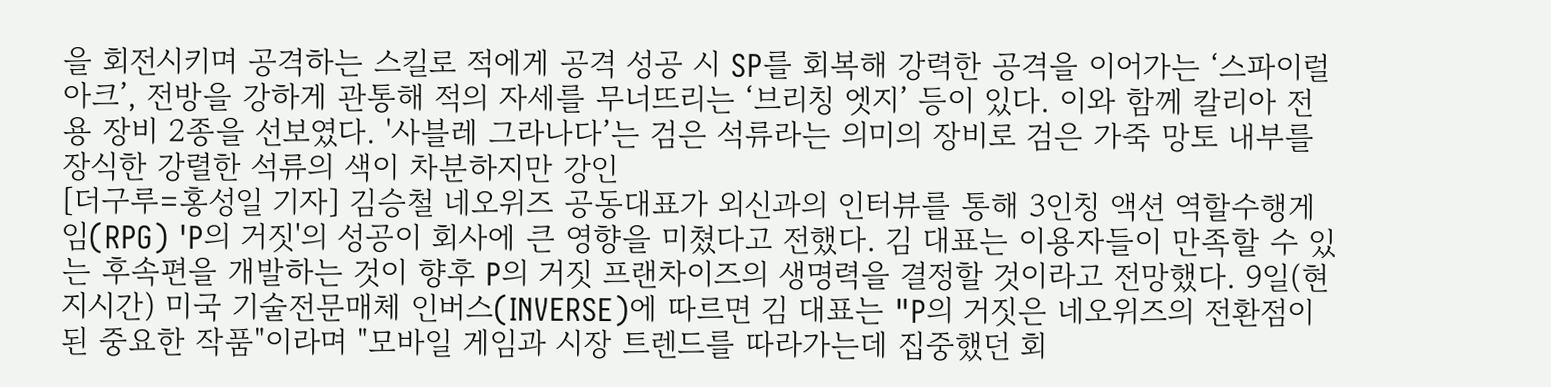을 회전시키며 공격하는 스킬로 적에게 공격 성공 시 SP를 회복해 강력한 공격을 이어가는 ‘스파이럴 아크’, 전방을 강하게 관통해 적의 자세를 무너뜨리는 ‘브리칭 엣지’ 등이 있다. 이와 함께 칼리아 전용 장비 2종을 선보였다. '사블레 그라나다’는 검은 석류라는 의미의 장비로 검은 가죽 망토 내부를 장식한 강렬한 석류의 색이 차분하지만 강인
[더구루=홍성일 기자] 김승철 네오위즈 공동대표가 외신과의 인터뷰를 통해 3인칭 액션 역할수행게임(RPG) 'P의 거짓'의 성공이 회사에 큰 영향을 미쳤다고 전했다. 김 대표는 이용자들이 만족할 수 있는 후속편을 개발하는 것이 향후 P의 거짓 프랜차이즈의 생명력을 결정할 것이라고 전망했다. 9일(현지시간) 미국 기술전문매체 인버스(INVERSE)에 따르면 김 대표는 "P의 거짓은 네오위즈의 전환점이 된 중요한 작품"이라며 "모바일 게임과 시장 트렌드를 따라가는데 집중했던 회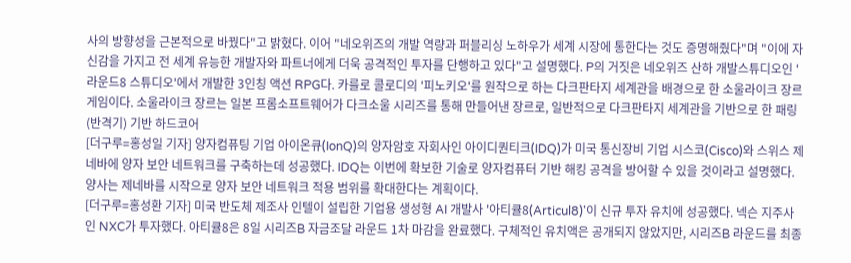사의 방향성을 근본적으로 바꿨다"고 밝혔다. 이어 "네오위즈의 개발 역량과 퍼블리싱 노하우가 세계 시장에 통한다는 것도 증명해줬다"며 "이에 자신감을 가지고 전 세계 유능한 개발자와 파트너에게 더욱 공격적인 투자를 단행하고 있다"고 설명했다. P의 거짓은 네오위즈 산하 개발스튜디오인 '라운드8 스튜디오'에서 개발한 3인칭 액션 RPG다. 카를로 콜로디의 '피노키오'를 원작으로 하는 다크판타지 세계관을 배경으로 한 소울라이크 장르 게임이다. 소울라이크 장르는 일본 프롬소프트웨어가 다크소울 시리즈를 통해 만들어낸 장르로, 일반적으로 다크판타지 세계관을 기반으로 한 패링(반격기) 기반 하드코어
[더구루=홍성일 기자] 양자컴퓨팅 기업 아이온큐(IonQ)의 양자암호 자회사인 아이디퀀티크(IDQ)가 미국 통신장비 기업 시스코(Cisco)와 스위스 제네바에 양자 보안 네트워크를 구축하는데 성공했다. IDQ는 이번에 확보한 기술로 양자컴퓨터 기반 해킹 공격을 방어할 수 있을 것이라고 설명했다. 양사는 제네바를 시작으로 양자 보안 네트워크 적용 범위를 확대한다는 계획이다.
[더구루=홍성환 기자] 미국 반도체 제조사 인텔이 설립한 기업용 생성형 AI 개발사 '아티큘8(Articul8)'이 신규 투자 유치에 성공했다. 넥슨 지주사인 NXC가 투자했다. 아티큘8은 8일 시리즈B 자금조달 라운드 1차 마감을 완료했다. 구체적인 유치액은 공개되지 않았지만, 시리즈B 라운드를 최종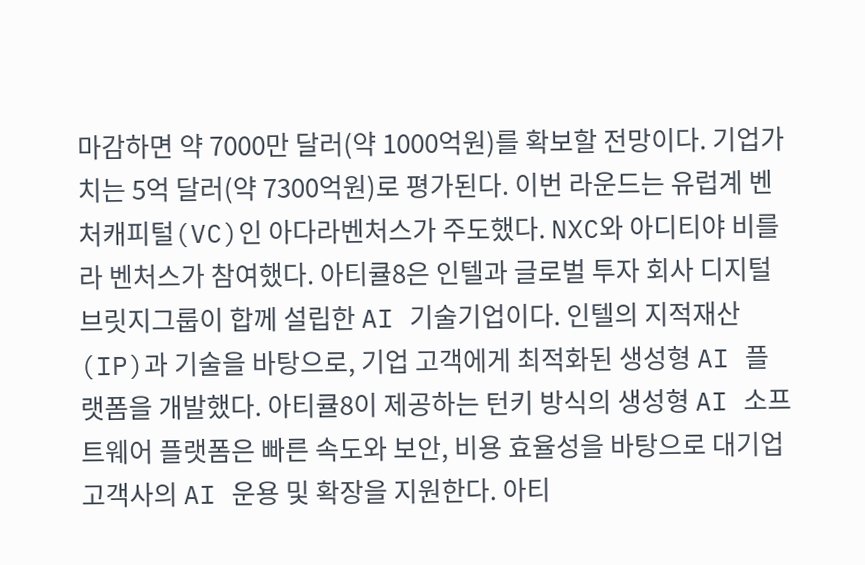마감하면 약 7000만 달러(약 1000억원)를 확보할 전망이다. 기업가치는 5억 달러(약 7300억원)로 평가된다. 이번 라운드는 유럽계 벤처캐피털(VC)인 아다라벤처스가 주도했다. NXC와 아디티야 비를라 벤처스가 참여했다. 아티큘8은 인텔과 글로벌 투자 회사 디지털브릿지그룹이 합께 설립한 AI 기술기업이다. 인텔의 지적재산(IP)과 기술을 바탕으로, 기업 고객에게 최적화된 생성형 AI 플랫폼을 개발했다. 아티큘8이 제공하는 턴키 방식의 생성형 AI 소프트웨어 플랫폼은 빠른 속도와 보안, 비용 효율성을 바탕으로 대기업 고객사의 AI 운용 및 확장을 지원한다. 아티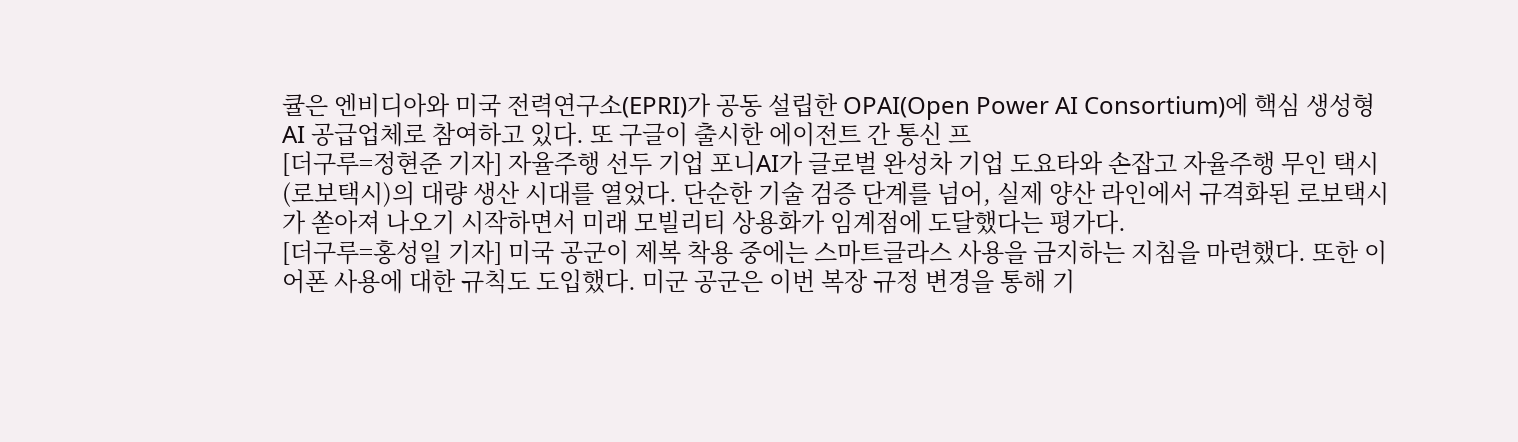큘은 엔비디아와 미국 전력연구소(EPRI)가 공동 설립한 OPAI(Open Power AI Consortium)에 핵심 생성형 AI 공급업체로 참여하고 있다. 또 구글이 출시한 에이전트 간 통신 프
[더구루=정현준 기자] 자율주행 선두 기업 포니AI가 글로벌 완성차 기업 도요타와 손잡고 자율주행 무인 택시(로보택시)의 대량 생산 시대를 열었다. 단순한 기술 검증 단계를 넘어, 실제 양산 라인에서 규격화된 로보택시가 쏟아져 나오기 시작하면서 미래 모빌리티 상용화가 임계점에 도달했다는 평가다.
[더구루=홍성일 기자] 미국 공군이 제복 착용 중에는 스마트글라스 사용을 금지하는 지침을 마련했다. 또한 이어폰 사용에 대한 규칙도 도입했다. 미군 공군은 이번 복장 규정 변경을 통해 기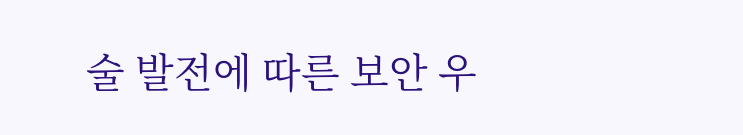술 발전에 따른 보안 우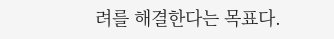려를 해결한다는 목표다.